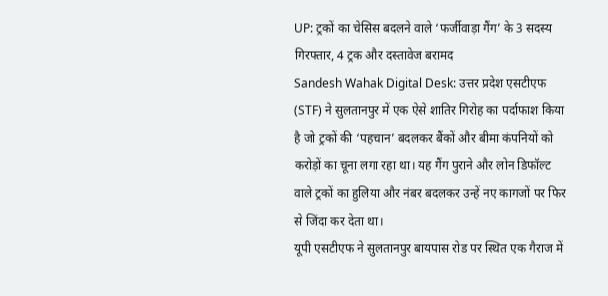UP: ट्रकों का चेसिस बदलने वाले ‘फर्जीवाड़ा गैंग’ के 3 सदस्य गिरफ्तार, 4 ट्रक और दस्तावेज बरामद
Sandesh Wahak Digital Desk: उत्तर प्रदेश एसटीएफ (STF) ने सुलतानपुर में एक ऐसे शातिर गिरोह का पर्दाफाश किया है जो ट्रकों की ‘पहचान’ बदलकर बैंकों और बीमा कंपनियों को करोड़ों का चूना लगा रहा था। यह गैंग पुराने और लोन डिफॉल्ट वाले ट्रकों का हुलिया और नंबर बदलकर उन्हें नए कागजों पर फिर से जिंदा कर देता था।
यूपी एसटीएफ ने सुलतानपुर बायपास रोड पर स्थित एक गैराज में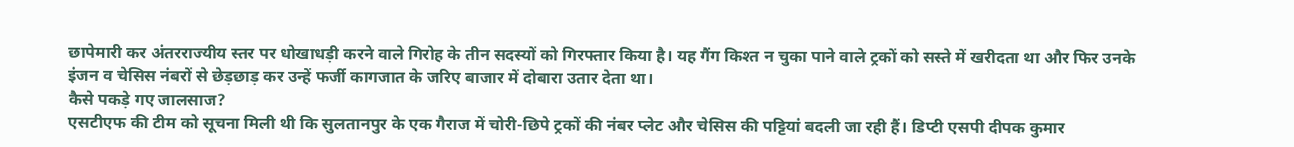छापेमारी कर अंतरराज्यीय स्तर पर धोखाधड़ी करने वाले गिरोह के तीन सदस्यों को गिरफ्तार किया है। यह गैंग किश्त न चुका पाने वाले ट्रकों को सस्ते में खरीदता था और फिर उनके इंजन व चेसिस नंबरों से छेड़छाड़ कर उन्हें फर्जी कागजात के जरिए बाजार में दोबारा उतार देता था।
कैसे पकड़े गए जालसाज?
एसटीएफ की टीम को सूचना मिली थी कि सुलतानपुर के एक गैराज में चोरी-छिपे ट्रकों की नंबर प्लेट और चेसिस की पट्टियां बदली जा रही हैं। डिप्टी एसपी दीपक कुमार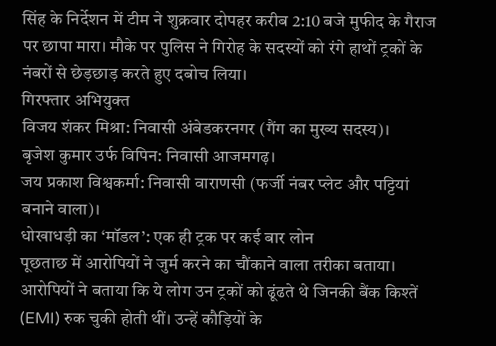सिंह के निर्देशन में टीम ने शुक्रवार दोपहर करीब 2:10 बजे मुफीद के गैराज पर छापा मारा। मौके पर पुलिस ने गिरोह के सदस्यों को रंगे हाथों ट्रकों के नंबरों से छेड़छाड़ करते हुए दबोच लिया।
गिरफ्तार अभियुक्त
विजय शंकर मिश्रा: निवासी अंबेडकरनगर (गैंग का मुख्य सदस्य)।
बृजेश कुमार उर्फ विपिन: निवासी आजमगढ़।
जय प्रकाश विश्वकर्मा: निवासी वाराणसी (फर्जी नंबर प्लेट और पट्टियां बनाने वाला)।
धोखाधड़ी का ‘मॉडल’: एक ही ट्रक पर कई बार लोन
पूछताछ में आरोपियों ने जुर्म करने का चौंकाने वाला तरीका बताया। आरोपियों ने बताया कि ये लोग उन ट्रकों को ढूंढते थे जिनकी बैंक किश्तें (EMI) रुक चुकी होती थीं। उन्हें कौड़ियों के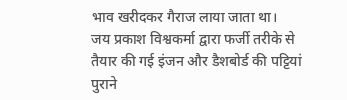भाव खरीदकर गैराज लाया जाता था।
जय प्रकाश विश्वकर्मा द्वारा फर्जी तरीके से तैयार की गई इंजन और डैशबोर्ड की पट्टियां पुराने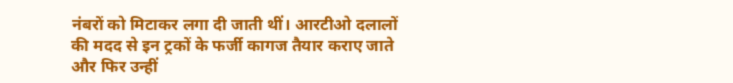नंबरों को मिटाकर लगा दी जाती थीं। आरटीओ दलालों की मदद से इन ट्रकों के फर्जी कागज तैयार कराए जाते और फिर उन्हीं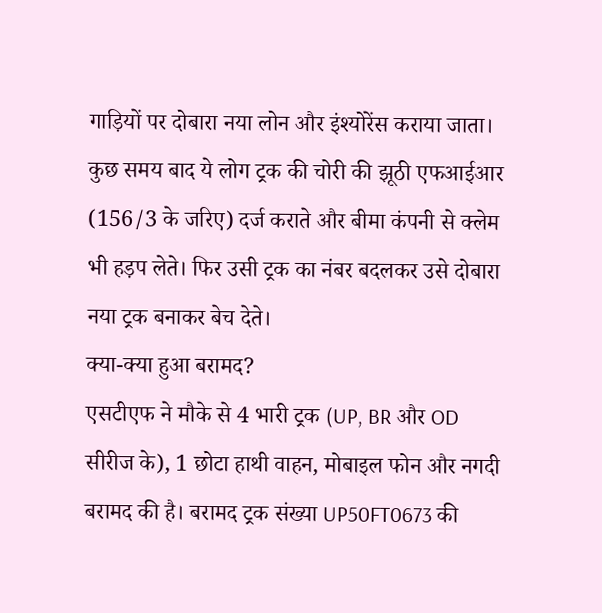गाड़ियों पर दोबारा नया लोन और इंश्योरेंस कराया जाता। कुछ समय बाद ये लोग ट्रक की चोरी की झूठी एफआईआर (156/3 के जरिए) दर्ज कराते और बीमा कंपनी से क्लेम भी हड़प लेते। फिर उसी ट्रक का नंबर बदलकर उसे दोबारा नया ट्रक बनाकर बेच देते।
क्या-क्या हुआ बरामद?
एसटीएफ ने मौके से 4 भारी ट्रक (UP, BR और OD सीरीज के), 1 छोटा हाथी वाहन, मोबाइल फोन और नगदी बरामद की है। बरामद ट्रक संख्या UP50FT0673 की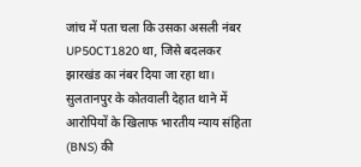जांच में पता चला कि उसका असली नंबर UP50CT1820 था, जिसे बदलकर झारखंड का नंबर दिया जा रहा था।
सुलतानपुर के कोतवाली देहात थाने में आरोपियों के खिलाफ भारतीय न्याय संहिता (BNS) की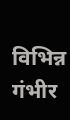विभिन्न गंभीर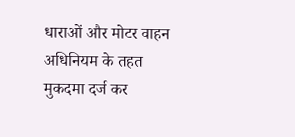धाराओं और मोटर वाहन अधिनियम के तहत मुकदमा दर्ज कर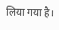लिया गया है।